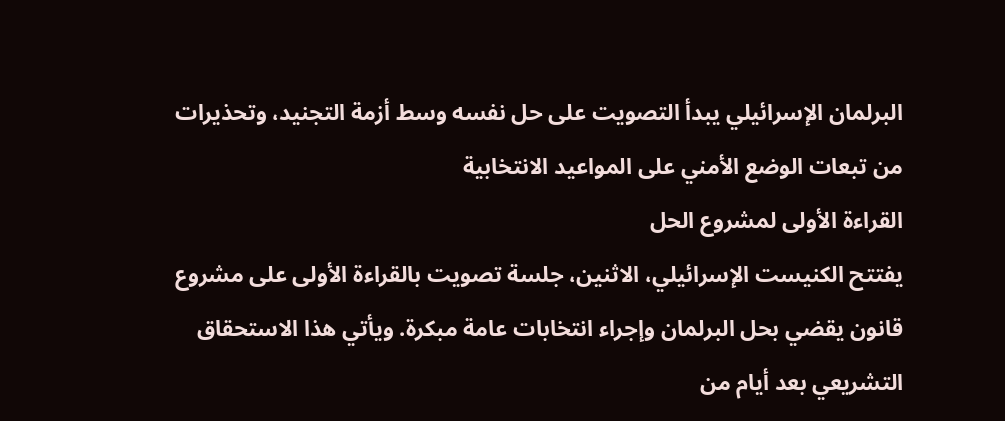البرلمان الإسرائيلي يبدأ التصويت على حل نفسه وسط أزمة التجنيد، وتحذيرات من تبعات الوضع الأمني على المواعيد الانتخابية
القراءة الأولى لمشروع الحل
يفتتح الكنيست الإسرائيلي، الاثنين، جلسة تصويت بالقراءة الأولى على مشروع قانون يقضي بحل البرلمان وإجراء انتخابات عامة مبكرة. ويأتي هذا الاستحقاق التشريعي بعد أيام من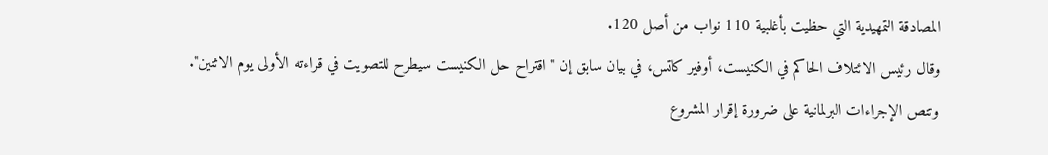المصادقة التمهيدية التي حظيت بأغلبية 110 نواب من أصل 120.
وقال رئيس الائتلاف الحاكم في الكنيست، أوفير كاتس، في بيان سابق إن "اقتراح حل الكنيست سيطرح للتصويت في قراءته الأولى يوم الاثنين". وتنص الإجراءات البرلمانية على ضرورة إقرار المشروع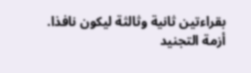بقراءتين ثانية وثالثة ليكون نافذا.
أزمة التجنيد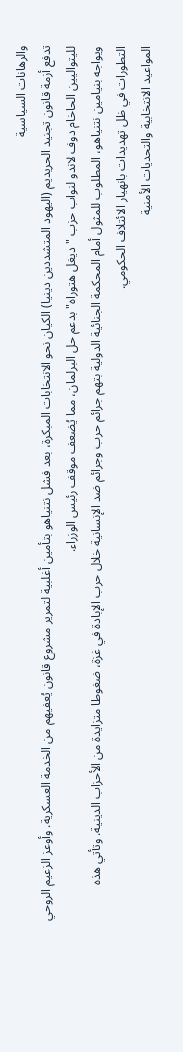والرهانات السياسية
تدفع أزمة قانون تجنيد الحريديم (اليهود المتشددين دينيا) الكيان نحو الانتخابات المبكرة، بعد فشل نتنياهو بتأمين أغلبية لتمرير مشروع قانون يُعفيهم من الخدمة العسكرية. وأوعز الزعيم الروحي لليتواليين الحاخام دوف لاندو لنواب حزب "ديغل هتوراه" بدعم حل البرلمان، مما يُضعف موقف رئيس الوزراء.
ويواجه بنيامين نتنياهو، المطلوب للمثول أمام المحكمة الجنائية الدولية بتهم جرائم حرب وجرائم ضد الإنسانية خلال حرب الإبادة في غزة، ضغوطا متزايدة من الأحزاب الدينية. وتأتي هذه التطورات في ظل تهديدات بانهيار الائتلاف الحكومي.
المواعيد الانتخابية والتحديات الأمنية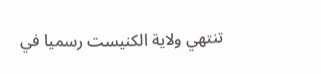تنتهي ولاية الكنيست رسميا في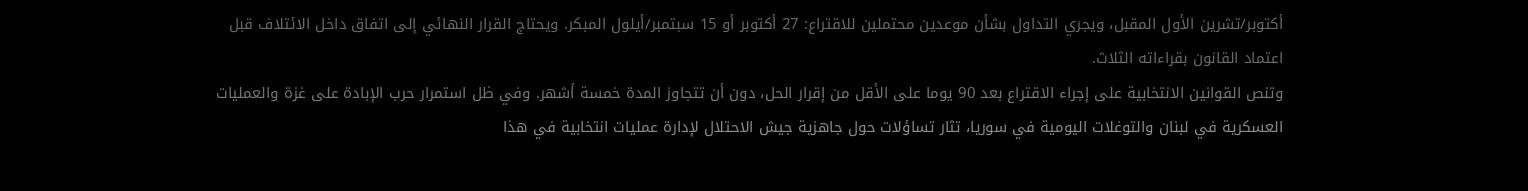أكتوبر/تشرين الأول المقبل، ويجري التداول بشأن موعدين محتملين للاقتراع: 27 أكتوبر أو 15 سبتمبر/أيلول المبكر. ويحتاج القرار النهائي إلى اتفاق داخل الائتلاف قبل اعتماد القانون بقراءاته الثلاث.
وتنص القوانين الانتخابية على إجراء الاقتراع بعد 90 يوما على الأقل من إقرار الحل، دون أن تتجاوز المدة خمسة أشهر. وفي ظل استمرار حرب الإبادة على غزة والعمليات العسكرية في لبنان والتوغلات اليومية في سوريا، تثار تساؤلات حول جاهزية جيش الاحتلال لإدارة عمليات انتخابية في هذا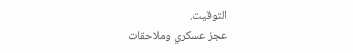التوقيت.
عجز عسكري وملاحقات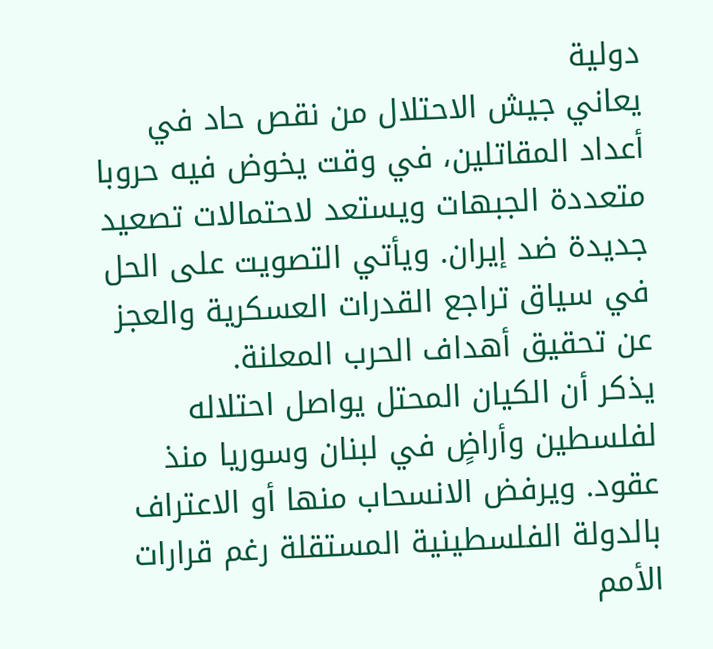دولية
يعاني جيش الاحتلال من نقص حاد في أعداد المقاتلين، في وقت يخوض فيه حروبا متعددة الجبهات ويستعد لاحتمالات تصعيد جديدة ضد إيران. ويأتي التصويت على الحل في سياق تراجع القدرات العسكرية والعجز عن تحقيق أهداف الحرب المعلنة.
يذكر أن الكيان المحتل يواصل احتلاله لفلسطين وأراضٍ في لبنان وسوريا منذ عقود. ويرفض الانسحاب منها أو الاعتراف بالدولة الفلسطينية المستقلة رغم قرارات الأمم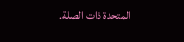المتحدة ذات الصلة.